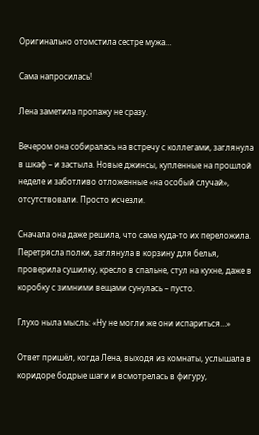Оригинально отомстила сестре мужа…

Сама напросилась!

Лена заметила пропажу не сразу.

Вечером она собиралась на встречу с коллегами, заглянула в шкаф – и застыла. Новые джинсы, купленные на прошлой неделе и заботливо отложенные «на особый случай», отсутствовали. Просто исчезли.

Сначала она даже решила, что сама куда-то их переложила. Перетрясла полки, заглянула в корзину для белья, проверила сушилку, кресло в спальне, стул на кухне, даже в коробку с зимними вещами сунулась – пусто.

Глухо ныла мысль: «Ну не могли же они испариться…»

Ответ пришёл, когда Лена, выходя из комнаты, услышала в коридоре бодрые шаги и всмотрелась в фигуру,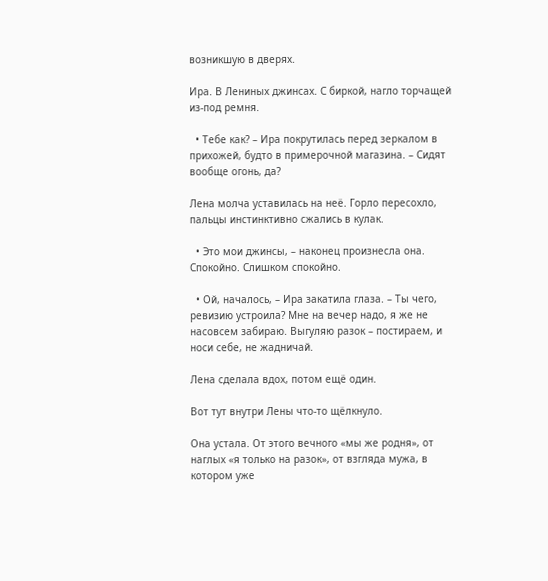возникшую в дверях.

Ира. В Лениных джинсах. С биркой, нагло торчащей из-под ремня.

  • Тебе как? – Ира покрутилась перед зеркалом в прихожей, будто в примерочной магазина. – Сидят вообще огонь, да?

Лена молча уставилась на неё. Горло пересохло, пальцы инстинктивно сжались в кулак.

  • Это мои джинсы, – наконец произнесла она. Спокойно. Слишком спокойно.

  • Ой, началось, – Ира закатила глаза. – Ты чего, ревизию устроила? Мне на вечер надо, я же не насовсем забираю. Выгуляю разок – постираем, и носи себе, не жадничай.

Лена сделала вдох, потом ещё один.

Вот тут внутри Лены что-то щёлкнуло.

Она устала. От этого вечного «мы же родня», от наглых «я только на разок», от взгляда мужа, в котором уже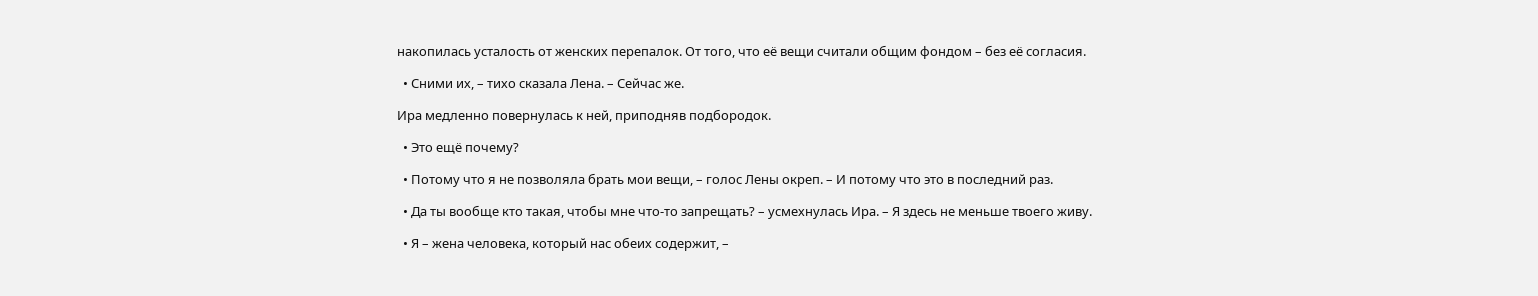накопилась усталость от женских перепалок. От того, что её вещи считали общим фондом – без её согласия.

  • Сними их, – тихо сказала Лена. – Сейчас же.

Ира медленно повернулась к ней, приподняв подбородок.

  • Это ещё почему?

  • Потому что я не позволяла брать мои вещи, – голос Лены окреп. – И потому что это в последний раз.

  • Да ты вообще кто такая, чтобы мне что-то запрещать? – усмехнулась Ира. – Я здесь не меньше твоего живу.

  • Я – жена человека, который нас обеих содержит, –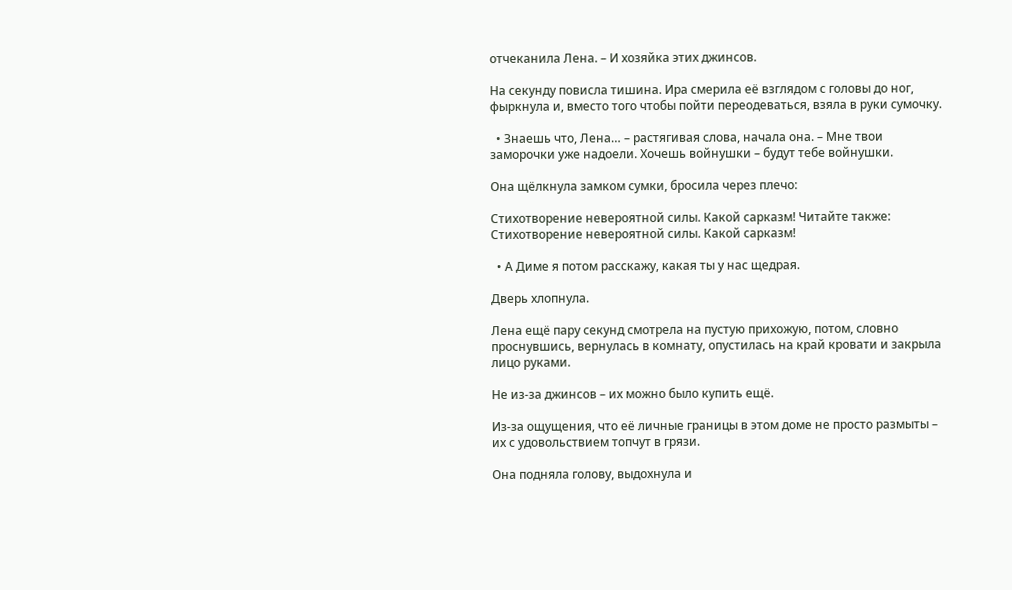отчеканила Лена. – И хозяйка этих джинсов.

На секунду повисла тишина. Ира смерила её взглядом с головы до ног, фыркнула и, вместо того чтобы пойти переодеваться, взяла в руки сумочку.

  • Знаешь что, Лена… – растягивая слова, начала она. – Мне твои заморочки уже надоели. Хочешь войнушки – будут тебе войнушки.

Она щёлкнула замком сумки, бросила через плечо:

Стихотворение невероятной силы. Какой сарказм! Читайте также: Стихотворение невероятной силы. Какой сарказм!

  • А Диме я потом расскажу, какая ты у нас щедрая.

Дверь хлопнула.

Лена ещё пару секунд смотрела на пустую прихожую, потом, словно проснувшись, вернулась в комнату, опустилась на край кровати и закрыла лицо руками.

Не из-за джинсов – их можно было купить ещё.

Из-за ощущения, что её личные границы в этом доме не просто размыты – их с удовольствием топчут в грязи.

Она подняла голову, выдохнула и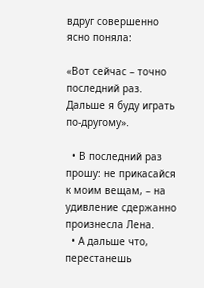вдруг совершенно ясно поняла:

«Вот сейчас – точно последний раз. Дальше я буду играть по-другому».

  • В последний раз прошу: не прикасайся к моим вещам, – на удивление сдержанно произнесла Лена.
  • А дальше что, перестанешь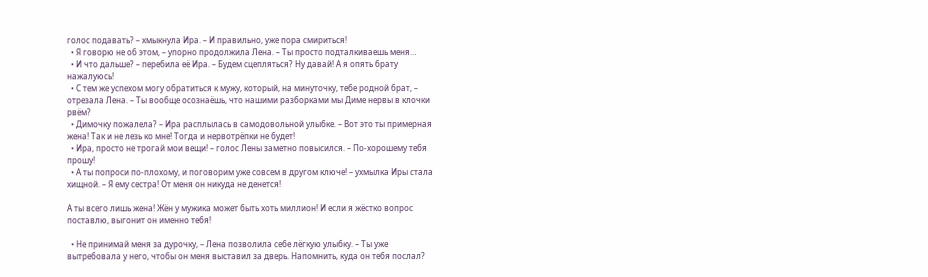голос подавать? – хмыкнула Ира. – И правильно, уже пора смириться!
  • Я говорю не об этом, – упорно продолжила Лена. – Ты просто подталкиваешь меня…
  • И что дальше? – перебила её Ира. – Будем сцепляться? Ну давай! А я опять брату нажалуюсь!
  • С тем же успехом могу обратиться к мужу, который, на минуточку, тебе родной брат, – отрезала Лена. – Ты вообще осознаёшь, что нашими разборками мы Диме нервы в клочки рвём?
  • Димочку пожалела? – Ира расплылась в самодовольной улыбке. – Вот это ты примерная жена! Так и не лезь ко мне! Тогда и нервотрёпки не будет!
  • Ира, просто не трогай мои вещи! – голос Лены заметно повысился. – По-хорошему тебя прошу!
  • А ты попроси по-плохому, и поговорим уже совсем в другом ключе! – ухмылка Иры стала хищной. – Я ему сестра! От меня он никуда не денется!

А ты всего лишь жена! Жён у мужика может быть хоть миллион! И если я жёстко вопрос поставлю, выгонит он именно тебя!

  • Не принимай меня за дурочку, – Лена позволила себе лёгкую улыбку. – Ты уже вытребовала у него, чтобы он меня выставил за дверь. Напомнить, куда он тебя послал?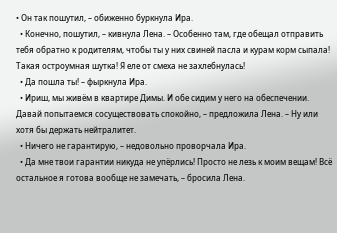• Он так пошутил, – обиженно буркнула Ира.
  • Конечно, пошутил, – кивнула Лена. – Особенно там, где обещал отправить тебя обратно к родителям, чтобы ты у них свиней пасла и курам корм сыпала! Такая остроумная шутка! Я еле от смеха не захлебнулась!
  • Да пошла ты! – фыркнула Ира.
  • Ириш, мы живём в квартире Димы. И обе сидим у него на обеспечении. Давай попытаемся сосуществовать спокойно, – предложила Лена. – Ну или хотя бы держать нейтралитет.
  • Ничего не гарантирую, – недовольно проворчала Ира.
  • Да мне твои гарантии никуда не упёрлись! Просто не лезь к моим вещам! Всё остальное я готова вообще не замечать, – бросила Лена.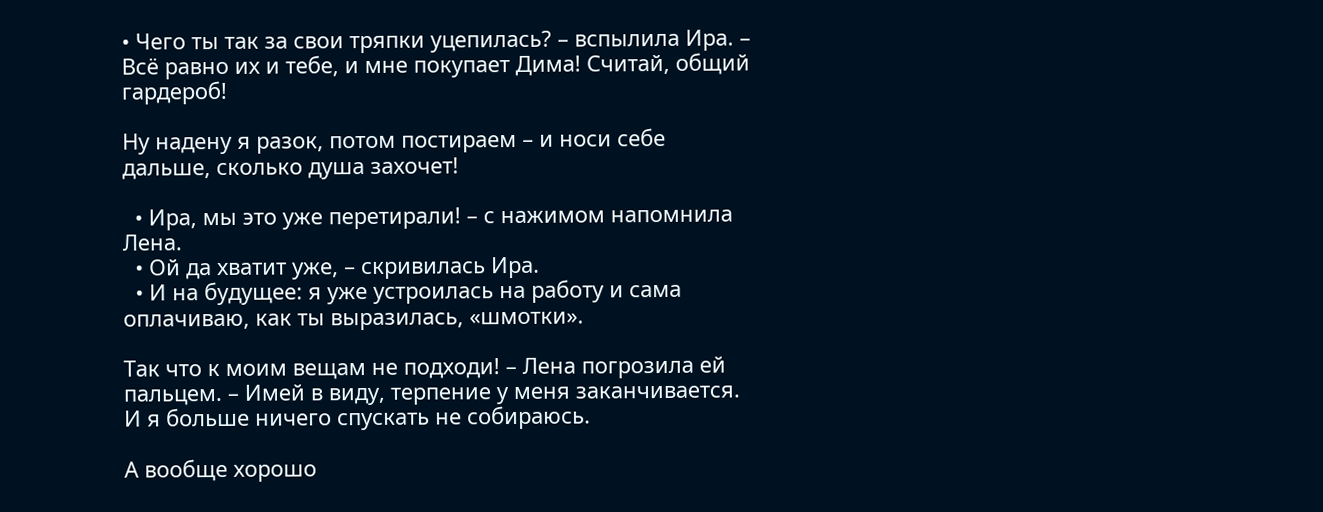• Чего ты так за свои тряпки уцепилась? – вспылила Ира. – Всё равно их и тебе, и мне покупает Дима! Считай, общий гардероб!

Ну надену я разок, потом постираем – и носи себе дальше, сколько душа захочет!

  • Ира, мы это уже перетирали! – с нажимом напомнила Лена.
  • Ой да хватит уже, – скривилась Ира.
  • И на будущее: я уже устроилась на работу и сама оплачиваю, как ты выразилась, «шмотки».

Так что к моим вещам не подходи! – Лена погрозила ей пальцем. – Имей в виду, терпение у меня заканчивается. И я больше ничего спускать не собираюсь.

А вообще хорошо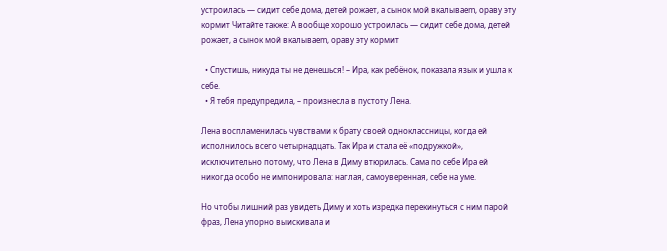устроилась — сидит себе дома, детей рожает, а сынок мой вкалываеm, ораву эту кормит Читайте также: А вообще хорошо устроилась — сидит себе дома, детей рожает, а сынок мой вкалываеm, ораву эту кормит

  • Спустишь, никуда ты не денешься! – Ира, как ребёнок, показала язык и ушла к себе.
  • Я тебя предупредила, – произнесла в пустоту Лена.

Лена воспламенилась чувствами к брату своей одноклассницы, когда ей исполнилось всего четырнадцать. Так Ира и стала её «подружкой», исключительно потому, что Лена в Диму втюрилась. Сама по себе Ира ей никогда особо не импонировала: наглая, самоуверенная, себе на уме.

Но чтобы лишний раз увидеть Диму и хоть изредка перекинуться с ним парой фраз, Лена упорно выискивала и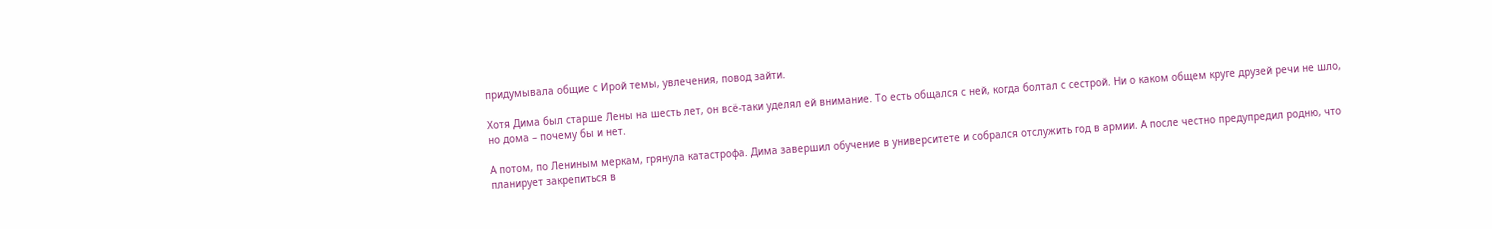придумывала общие с Ирой темы, увлечения, повод зайти.

Хотя Дима был старше Лены на шесть лет, он всё-таки уделял ей внимание. То есть общался с ней, когда болтал с сестрой. Ни о каком общем круге друзей речи не шло, но дома – почему бы и нет.

А потом, по Лениным меркам, грянула катастрофа. Дима завершил обучение в университете и собрался отслужить год в армии. А после честно предупредил родню, что планирует закрепиться в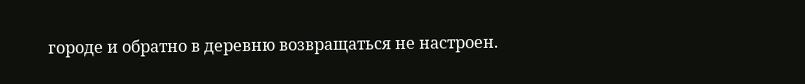городе и обратно в деревню возвращаться не настроен.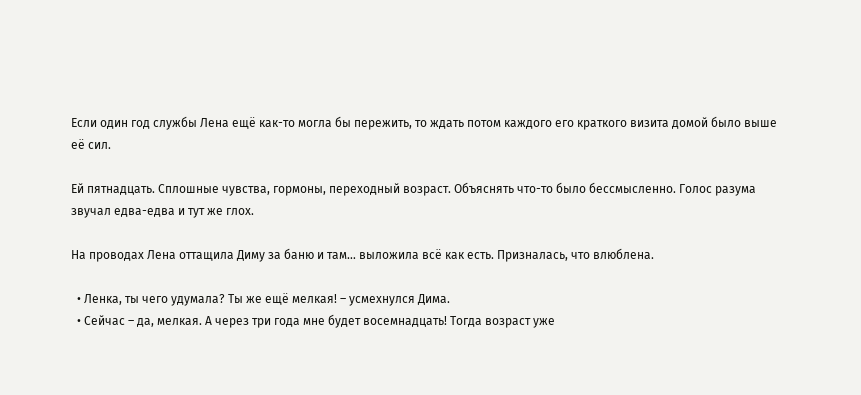Если один год службы Лена ещё как-то могла бы пережить, то ждать потом каждого его краткого визита домой было выше её сил.

Ей пятнадцать. Сплошные чувства, гормоны, переходный возраст. Объяснять что-то было бессмысленно. Голос разума звучал едва-едва и тут же глох.

На проводах Лена оттащила Диму за баню и там… выложила всё как есть. Призналась, что влюблена.

  • Ленка, ты чего удумала? Ты же ещё мелкая! – усмехнулся Дима.
  • Сейчас – да, мелкая. А через три года мне будет восемнадцать! Тогда возраст уже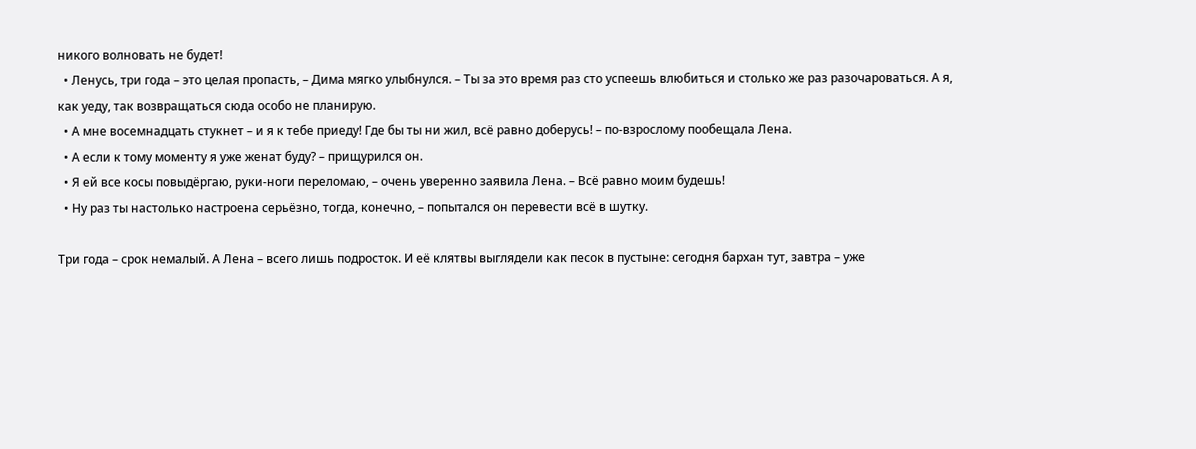никого волновать не будет!
  • Ленусь, три года – это целая пропасть, – Дима мягко улыбнулся. – Ты за это время раз сто успеешь влюбиться и столько же раз разочароваться. А я, как уеду, так возвращаться сюда особо не планирую.
  • А мне восемнадцать стукнет – и я к тебе приеду! Где бы ты ни жил, всё равно доберусь! – по-взрослому пообещала Лена.
  • А если к тому моменту я уже женат буду? – прищурился он.
  • Я ей все косы повыдёргаю, руки-ноги переломаю, – очень уверенно заявила Лена. – Всё равно моим будешь!
  • Ну раз ты настолько настроена серьёзно, тогда, конечно, – попытался он перевести всё в шутку.

Три года – срок немалый. А Лена – всего лишь подросток. И её клятвы выглядели как песок в пустыне: сегодня бархан тут, завтра – уже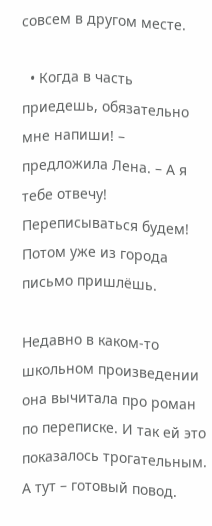совсем в другом месте.

  • Когда в часть приедешь, обязательно мне напиши! – предложила Лена. – А я тебе отвечу! Переписываться будем! Потом уже из города письмо пришлёшь.

Недавно в каком-то школьном произведении она вычитала про роман по переписке. И так ей это показалось трогательным. А тут – готовый повод.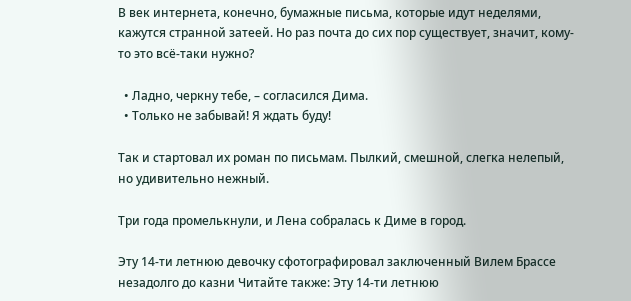В век интернета, конечно, бумажные письма, которые идут неделями, кажутся странной затеей. Но раз почта до сих пор существует, значит, кому-то это всё-таки нужно?

  • Ладно, черкну тебе, – согласился Дима.
  • Только не забывай! Я ждать буду!

Так и стартовал их роман по письмам. Пылкий, смешной, слегка нелепый, но удивительно нежный.

Три года промелькнули, и Лена собралась к Диме в город.

Эту 14-ти летнюю девочку сфотографировал заключенный Вилем Брассе незадолго до казни Читайте также: Эту 14-ти летнюю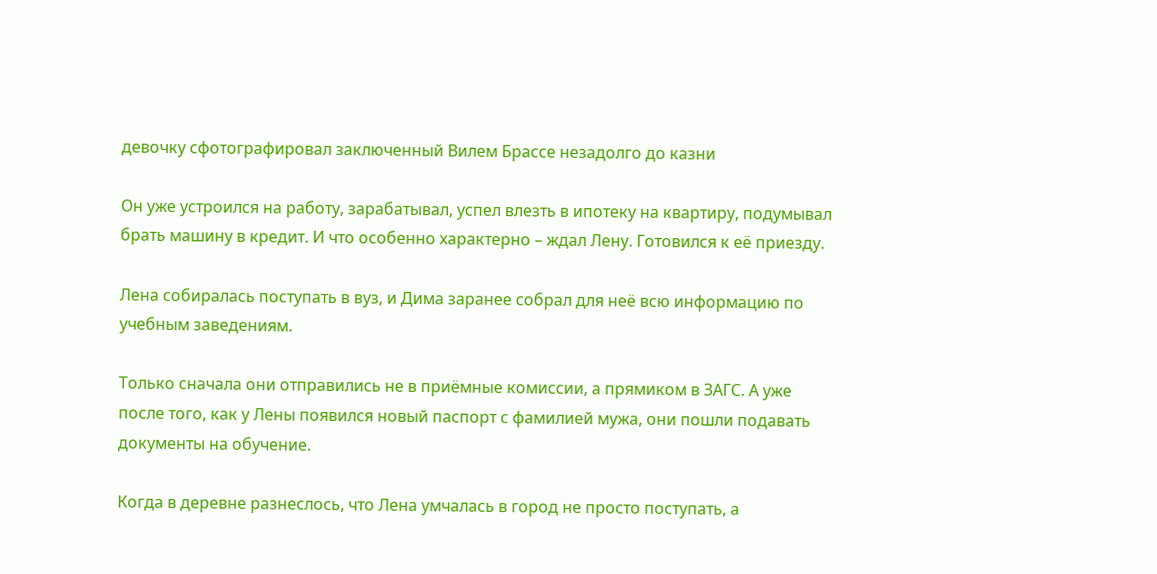девочку сфотографировал заключенный Вилем Брассе незадолго до казни

Он уже устроился на работу, зарабатывал, успел влезть в ипотеку на квартиру, подумывал брать машину в кредит. И что особенно характерно – ждал Лену. Готовился к её приезду.

Лена собиралась поступать в вуз, и Дима заранее собрал для неё всю информацию по учебным заведениям.

Только сначала они отправились не в приёмные комиссии, а прямиком в ЗАГС. А уже после того, как у Лены появился новый паспорт с фамилией мужа, они пошли подавать документы на обучение.

Когда в деревне разнеслось, что Лена умчалась в город не просто поступать, а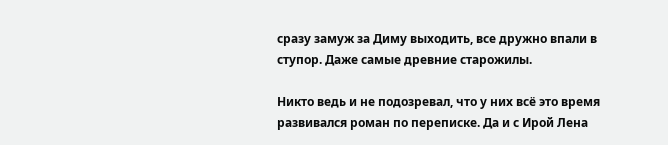сразу замуж за Диму выходить, все дружно впали в ступор. Даже самые древние старожилы.

Никто ведь и не подозревал, что у них всё это время развивался роман по переписке. Да и с Ирой Лена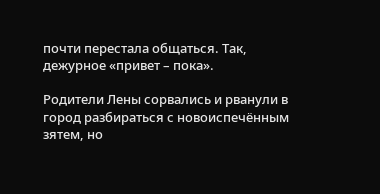почти перестала общаться. Так, дежурное «привет – пока».

Родители Лены сорвались и рванули в город разбираться с новоиспечённым зятем, но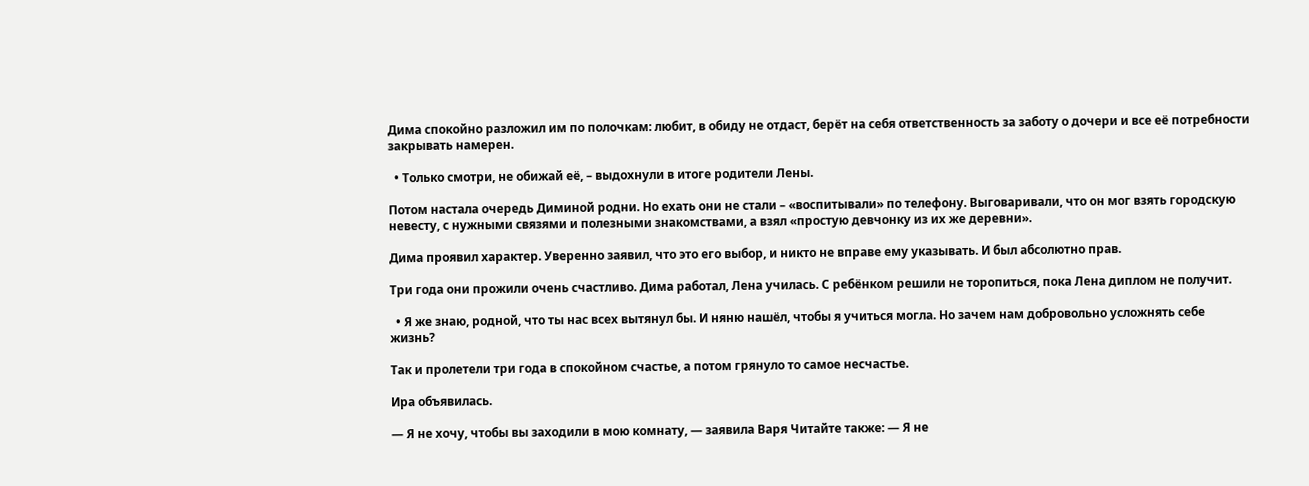Дима спокойно разложил им по полочкам: любит, в обиду не отдаст, берёт на себя ответственность за заботу о дочери и все её потребности закрывать намерен.

  • Только смотри, не обижай её, – выдохнули в итоге родители Лены.

Потом настала очередь Диминой родни. Но ехать они не стали – «воспитывали» по телефону. Выговаривали, что он мог взять городскую невесту, с нужными связями и полезными знакомствами, а взял «простую девчонку из их же деревни».

Дима проявил характер. Уверенно заявил, что это его выбор, и никто не вправе ему указывать. И был абсолютно прав.

Три года они прожили очень счастливо. Дима работал, Лена училась. С ребёнком решили не торопиться, пока Лена диплом не получит.

  • Я же знаю, родной, что ты нас всех вытянул бы. И няню нашёл, чтобы я учиться могла. Но зачем нам добровольно усложнять себе жизнь?

Так и пролетели три года в спокойном счастье, а потом грянуло то самое несчастье.

Ира объявилась.

— Я не хочу, чтобы вы заходили в мою комнату, — заявила Варя Читайте также: — Я не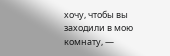хочу, чтобы вы заходили в мою комнату, —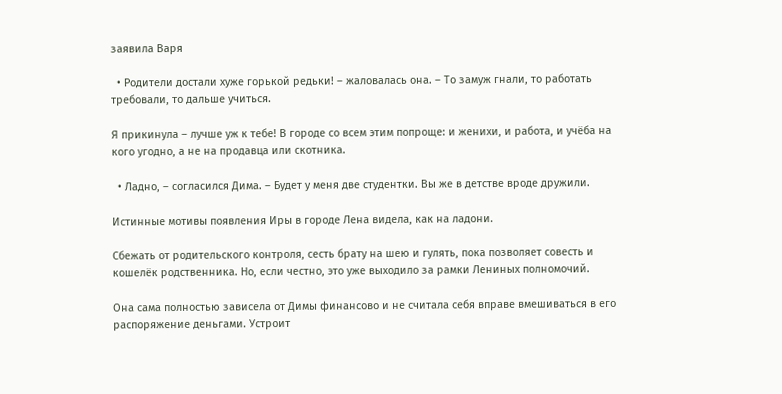заявила Варя

  • Родители достали хуже горькой редьки! – жаловалась она. – То замуж гнали, то работать требовали, то дальше учиться.

Я прикинула – лучше уж к тебе! В городе со всем этим попроще: и женихи, и работа, и учёба на кого угодно, а не на продавца или скотника.

  • Ладно, – согласился Дима. – Будет у меня две студентки. Вы же в детстве вроде дружили.

Истинные мотивы появления Иры в городе Лена видела, как на ладони.

Сбежать от родительского контроля, сесть брату на шею и гулять, пока позволяет совесть и кошелёк родственника. Но, если честно, это уже выходило за рамки Лениных полномочий.

Она сама полностью зависела от Димы финансово и не считала себя вправе вмешиваться в его распоряжение деньгами. Устроит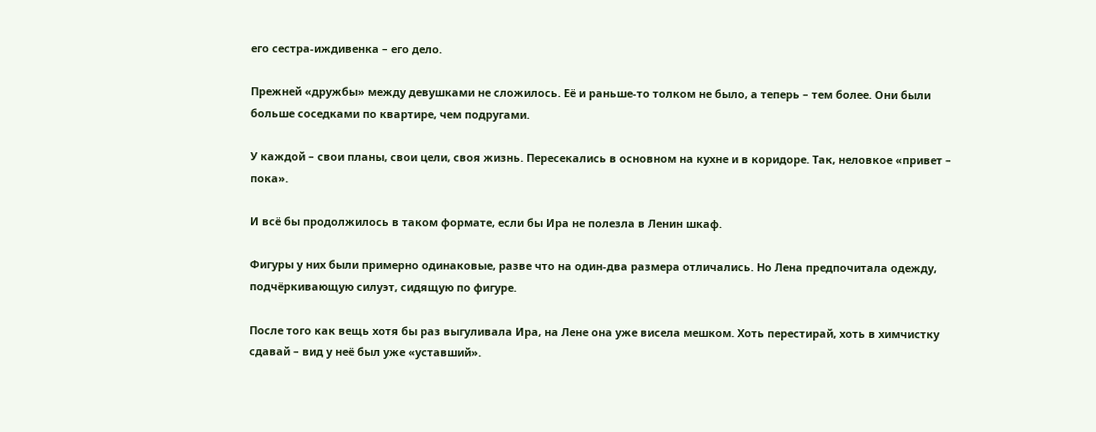его сестра-иждивенка – его дело.

Прежней «дружбы» между девушками не сложилось. Её и раньше-то толком не было, а теперь – тем более. Они были больше соседками по квартире, чем подругами.

У каждой – свои планы, свои цели, своя жизнь. Пересекались в основном на кухне и в коридоре. Так, неловкое «привет – пока».

И всё бы продолжилось в таком формате, если бы Ира не полезла в Ленин шкаф.

Фигуры у них были примерно одинаковые, разве что на один-два размера отличались. Но Лена предпочитала одежду, подчёркивающую силуэт, сидящую по фигуре.

После того как вещь хотя бы раз выгуливала Ира, на Лене она уже висела мешком. Хоть перестирай, хоть в химчистку сдавай – вид у неё был уже «уставший».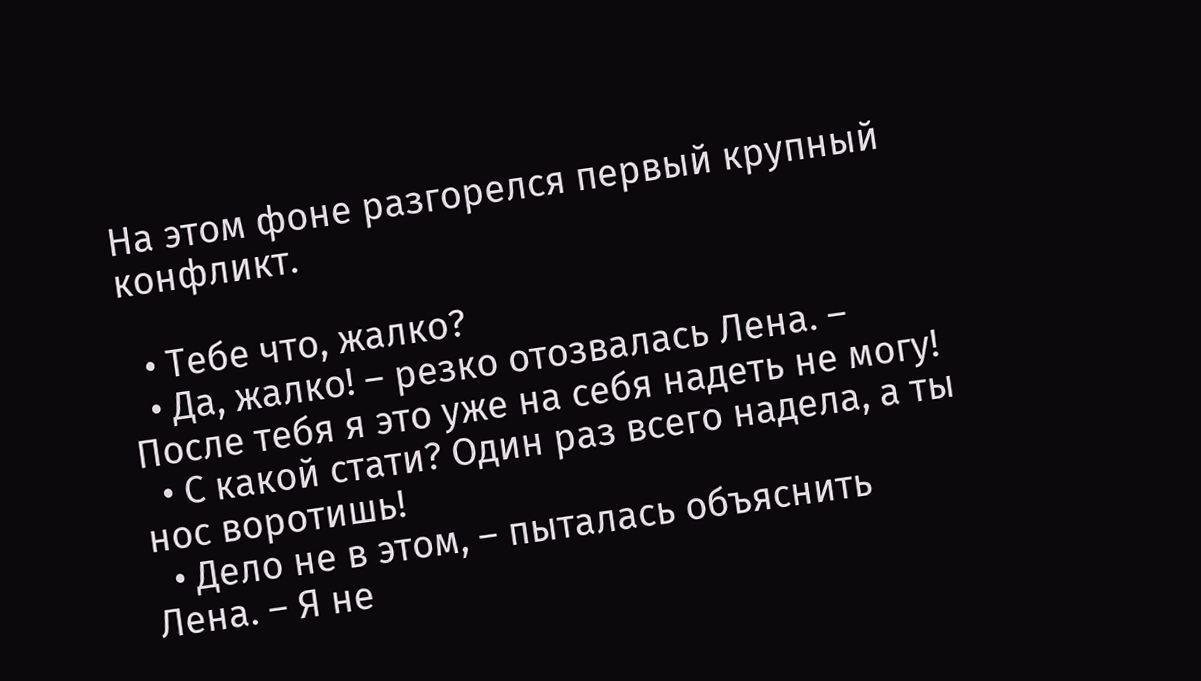На этом фоне разгорелся первый крупный конфликт.

  • Тебе что, жалко?
  • Да, жалко! – резко отозвалась Лена. – После тебя я это уже на себя надеть не могу!
  • С какой стати? Один раз всего надела, а ты нос воротишь!
  • Дело не в этом, – пыталась объяснить Лена. – Я не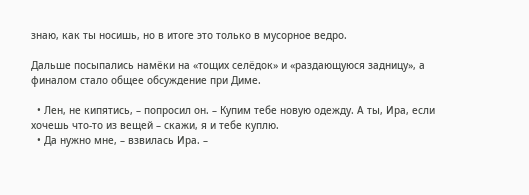знаю, как ты носишь, но в итоге это только в мусорное ведро.

Дальше посыпались намёки на «тощих селёдок» и «раздающуюся задницу», а финалом стало общее обсуждение при Диме.

  • Лен, не кипятись, – попросил он. – Купим тебе новую одежду. А ты, Ира, если хочешь что-то из вещей – скажи, я и тебе куплю.
  • Да нужно мне, – взвилась Ира. –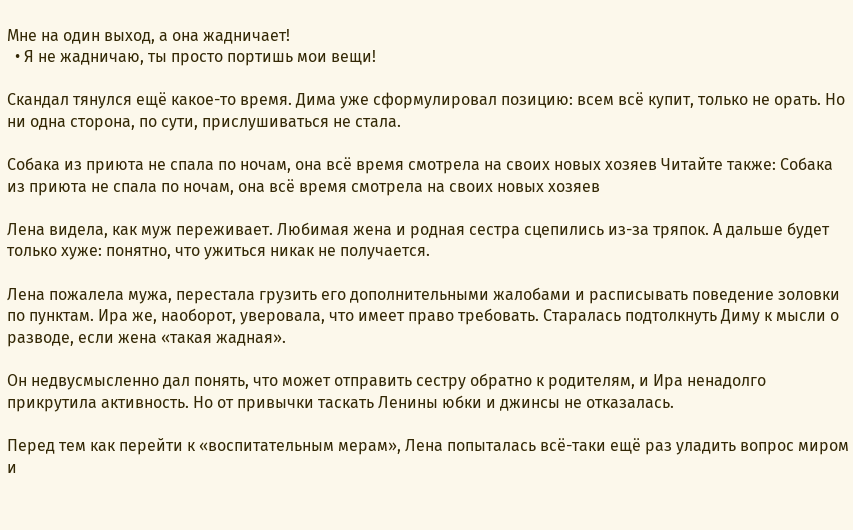Мне на один выход, а она жадничает!
  • Я не жадничаю, ты просто портишь мои вещи!

Скандал тянулся ещё какое-то время. Дима уже сформулировал позицию: всем всё купит, только не орать. Но ни одна сторона, по сути, прислушиваться не стала.

Собака из приюта не спала по ночам, она всё время смотрела на своих новых хозяев Читайте также: Собака из приюта не спала по ночам, она всё время смотрела на своих новых хозяев

Лена видела, как муж переживает. Любимая жена и родная сестра сцепились из-за тряпок. А дальше будет только хуже: понятно, что ужиться никак не получается.

Лена пожалела мужа, перестала грузить его дополнительными жалобами и расписывать поведение золовки по пунктам. Ира же, наоборот, уверовала, что имеет право требовать. Старалась подтолкнуть Диму к мысли о разводе, если жена «такая жадная».

Он недвусмысленно дал понять, что может отправить сестру обратно к родителям, и Ира ненадолго прикрутила активность. Но от привычки таскать Ленины юбки и джинсы не отказалась.

Перед тем как перейти к «воспитательным мерам», Лена попыталась всё-таки ещё раз уладить вопрос миром и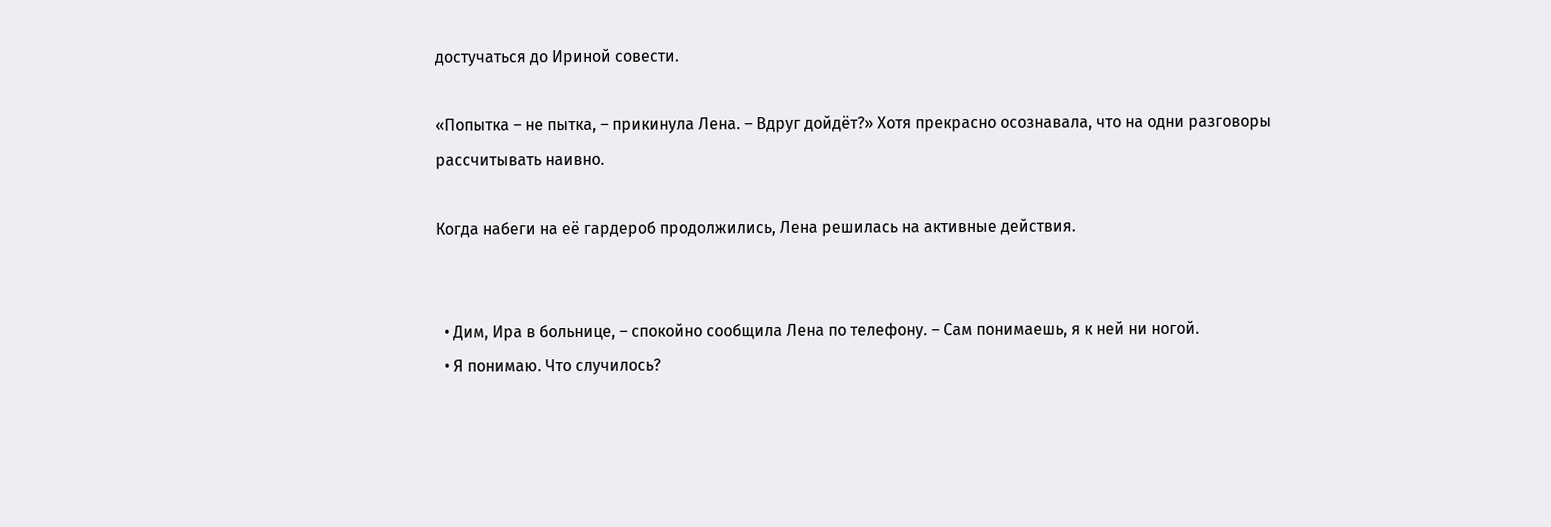достучаться до Ириной совести.

«Попытка – не пытка, – прикинула Лена. – Вдруг дойдёт?» Хотя прекрасно осознавала, что на одни разговоры рассчитывать наивно.

Когда набеги на её гардероб продолжились, Лена решилась на активные действия.


  • Дим, Ира в больнице, – спокойно сообщила Лена по телефону. – Сам понимаешь, я к ней ни ногой.
  • Я понимаю. Что случилось?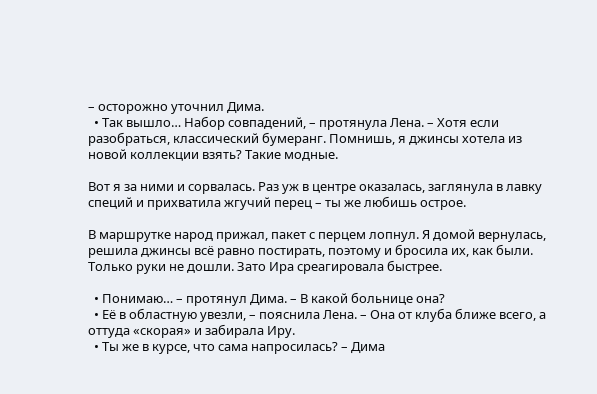– осторожно уточнил Дима.
  • Так вышло… Набор совпадений, – протянула Лена. – Хотя если разобраться, классический бумеранг. Помнишь, я джинсы хотела из новой коллекции взять? Такие модные.

Вот я за ними и сорвалась. Раз уж в центре оказалась, заглянула в лавку специй и прихватила жгучий перец – ты же любишь острое.

В маршрутке народ прижал, пакет с перцем лопнул. Я домой вернулась, решила джинсы всё равно постирать, поэтому и бросила их, как были. Только руки не дошли. Зато Ира среагировала быстрее.

  • Понимаю… – протянул Дима. – В какой больнице она?
  • Её в областную увезли, – пояснила Лена. – Она от клуба ближе всего, а оттуда «скорая» и забирала Иру.
  • Ты же в курсе, что сама напросилась? – Дима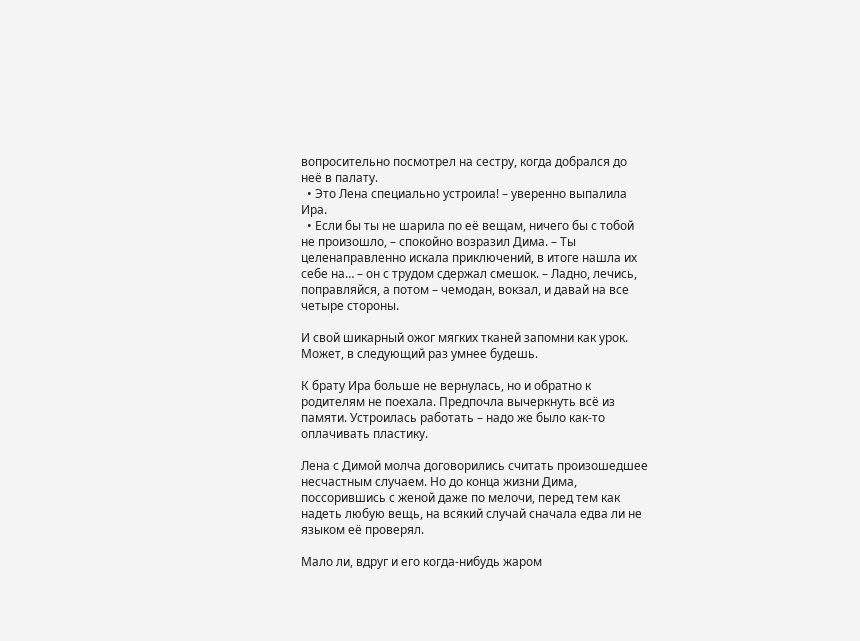вопросительно посмотрел на сестру, когда добрался до неё в палату.
  • Это Лена специально устроила! – уверенно выпалила Ира.
  • Если бы ты не шарила по её вещам, ничего бы с тобой не произошло, – спокойно возразил Дима. – Ты целенаправленно искала приключений, в итоге нашла их себе на… – он с трудом сдержал смешок. – Ладно, лечись, поправляйся, а потом – чемодан, вокзал, и давай на все четыре стороны.

И свой шикарный ожог мягких тканей запомни как урок. Может, в следующий раз умнее будешь.

К брату Ира больше не вернулась, но и обратно к родителям не поехала. Предпочла вычеркнуть всё из памяти. Устроилась работать – надо же было как-то оплачивать пластику.

Лена с Димой молча договорились считать произошедшее несчастным случаем. Но до конца жизни Дима, поссорившись с женой даже по мелочи, перед тем как надеть любую вещь, на всякий случай сначала едва ли не языком её проверял.

Мало ли, вдруг и его когда-нибудь жаром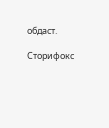обдаст.

Сторифокс